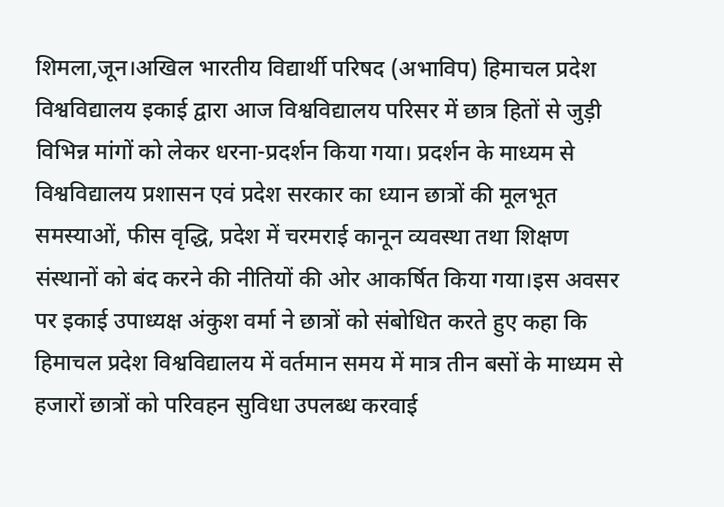शिमला,जून।अखिल भारतीय विद्यार्थी परिषद (अभाविप) हिमाचल प्रदेश विश्वविद्यालय इकाई द्वारा आज विश्वविद्यालय परिसर में छात्र हितों से जुड़ी विभिन्न मांगों को लेकर धरना-प्रदर्शन किया गया। प्रदर्शन के माध्यम से विश्वविद्यालय प्रशासन एवं प्रदेश सरकार का ध्यान छात्रों की मूलभूत समस्याओं, फीस वृद्धि, प्रदेश में चरमराई कानून व्यवस्था तथा शिक्षण संस्थानों को बंद करने की नीतियों की ओर आकर्षित किया गया।इस अवसर पर इकाई उपाध्यक्ष अंकुश वर्मा ने छात्रों को संबोधित करते हुए कहा कि हिमाचल प्रदेश विश्वविद्यालय में वर्तमान समय में मात्र तीन बसों के माध्यम से हजारों छात्रों को परिवहन सुविधा उपलब्ध करवाई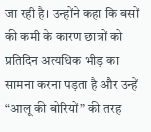जा रही है। उन्होंने कहा कि बसों की कमी के कारण छात्रों को प्रतिदिन अत्यधिक भीड़ का सामना करना पड़ता है और उन्हें “आलू की बोरियों” की तरह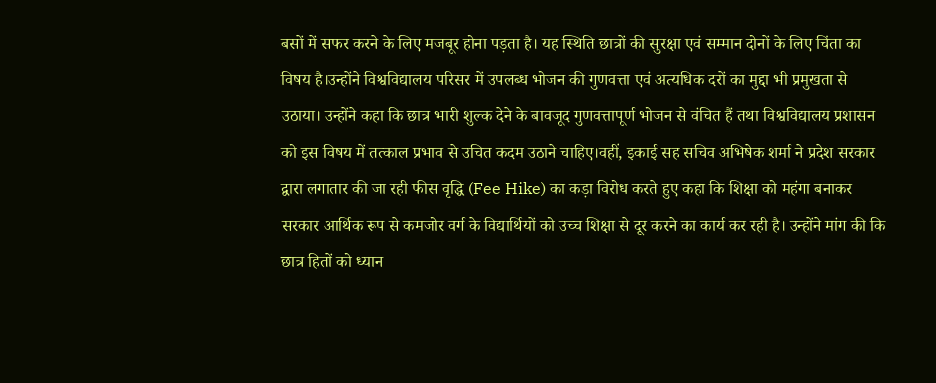बसों में सफर करने के लिए मजबूर होना पड़ता है। यह स्थिति छात्रों की सुरक्षा एवं सम्मान दोनों के लिए चिंता का विषय है।उन्होंने विश्वविद्यालय परिसर में उपलब्ध भोजन की गुणवत्ता एवं अत्यधिक दरों का मुद्दा भी प्रमुखता से उठाया। उन्होंने कहा कि छात्र भारी शुल्क देने के बावजूद गुणवत्तापूर्ण भोजन से वंचित हैं तथा विश्वविद्यालय प्रशासन को इस विषय में तत्काल प्रभाव से उचित कदम उठाने चाहिए।वहीं, इकाई सह सचिव अभिषेक शर्मा ने प्रदेश सरकार द्वारा लगातार की जा रही फीस वृद्धि (Fee Hike) का कड़ा विरोध करते हुए कहा कि शिक्षा को महंगा बनाकर सरकार आर्थिक रूप से कमजोर वर्ग के विद्यार्थियों को उच्च शिक्षा से दूर करने का कार्य कर रही है। उन्होंने मांग की कि छात्र हितों को ध्यान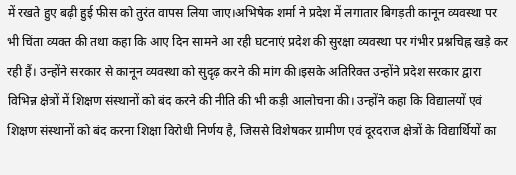में रखते हुए बढ़ी हुई फीस को तुरंत वापस लिया जाए।अभिषेक शर्मा ने प्रदेश में लगातार बिगड़ती कानून व्यवस्था पर भी चिंता व्यक्त की तथा कहा कि आए दिन सामने आ रही घटनाएं प्रदेश की सुरक्षा व्यवस्था पर गंभीर प्रश्नचिह्न खड़े कर रही हैं। उन्होंने सरकार से कानून व्यवस्था को सुदृढ़ करने की मांग की।इसके अतिरिक्त उन्होंने प्रदेश सरकार द्वारा विभिन्न क्षेत्रों में शिक्षण संस्थानों को बंद करने की नीति की भी कड़ी आलोचना की। उन्होंने कहा कि विद्यालयों एवं शिक्षण संस्थानों को बंद करना शिक्षा विरोधी निर्णय है, जिससे विशेषकर ग्रामीण एवं दूरदराज क्षेत्रों के विद्यार्थियों का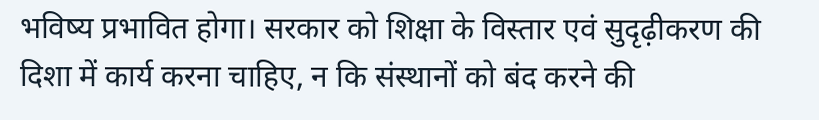भविष्य प्रभावित होगा। सरकार को शिक्षा के विस्तार एवं सुदृढ़ीकरण की दिशा में कार्य करना चाहिए, न कि संस्थानों को बंद करने की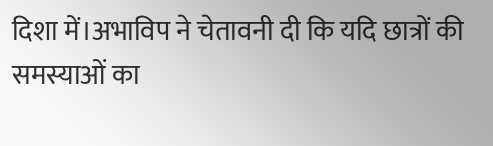दिशा में।अभाविप ने चेतावनी दी कि यदि छात्रों की समस्याओं का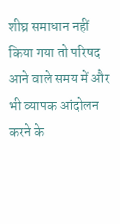शीघ्र समाधान नहीं किया गया तो परिषद आने वाले समय में और भी व्यापक आंदोलन करने के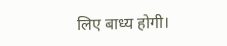लिए बाध्य होगी।